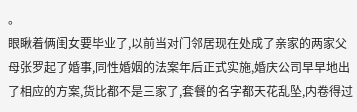。
眼瞅着俩闺女要毕业了,以前当对门邻居现在处成了亲家的两家父母张罗起了婚事,同性婚姻的法案年后正式实施,婚庆公司早早地出了相应的方案,货比都不是三家了,套餐的名字都天花乱坠,内卷得过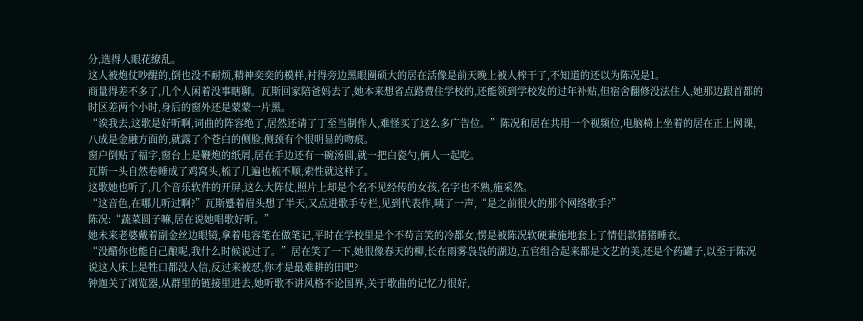分,选得人眼花缭乱。
这人被炮仗吵醒的,倒也没不耐烦,精神奕奕的模样,衬得旁边黑眼圈硕大的居在活像是前天晚上被人榨干了,不知道的还以为陈况是1。
商量得差不多了,几个人闲着没事瞎聊。瓦斯回家陪爸妈去了,她本来想省点路费住学校的,还能领到学校发的过年补贴,但宿舍翻修没法住人,她那边跟首都的时区差两个小时,身后的窗外还是蒙蒙一片黑。
“诶我去,这歌是好听啊,词曲的阵容绝了,居然还请了丁至当制作人,难怪买了这么多广告位。”陈况和居在共用一个视频位,电脑椅上坐着的居在正上网课,八成是金融方面的,就露了个苍白的侧脸,侧颈有个很明显的吻痕。
窗户倒贴了福字,窗台上是鞭炮的纸屑,居在手边还有一碗汤圆,就一把白瓷勺,俩人一起吃。
瓦斯一头自然卷睡成了鸡窝头,梳了几遍也梳不顺,索性就这样了。
这歌她也听了,几个音乐软件的开屏,这么大阵仗,照片上却是个名不见经传的女孩,名字也不熟,施采然。
“这音色,在哪儿听过啊?”瓦斯蹙着眉头想了半天,又点进歌手专栏,见到代表作,咦了一声,“是之前很火的那个网络歌手?”
陈况:“蔬菜圆子嘛,居在说她唱歌好听。”
她未来老婆戴着副金丝边眼镜,拿着电容笔在做笔记,平时在学校里是个不苟言笑的冷都女,愣是被陈况软硬兼施地套上了情侣款猪猪睡衣。
“没醋你也能自己酿呢,我什么时候说过了。”居在笑了一下,她很像春天的柳,长在雨雾袅袅的湖边,五官组合起来都是文艺的美,还是个药罐子,以至于陈况说这人床上是牲口都没人信,反过来被怼,你才是最难耕的田吧?
钟迦关了浏览器,从群里的链接里进去,她听歌不讲风格不论国界,关于歌曲的记忆力很好,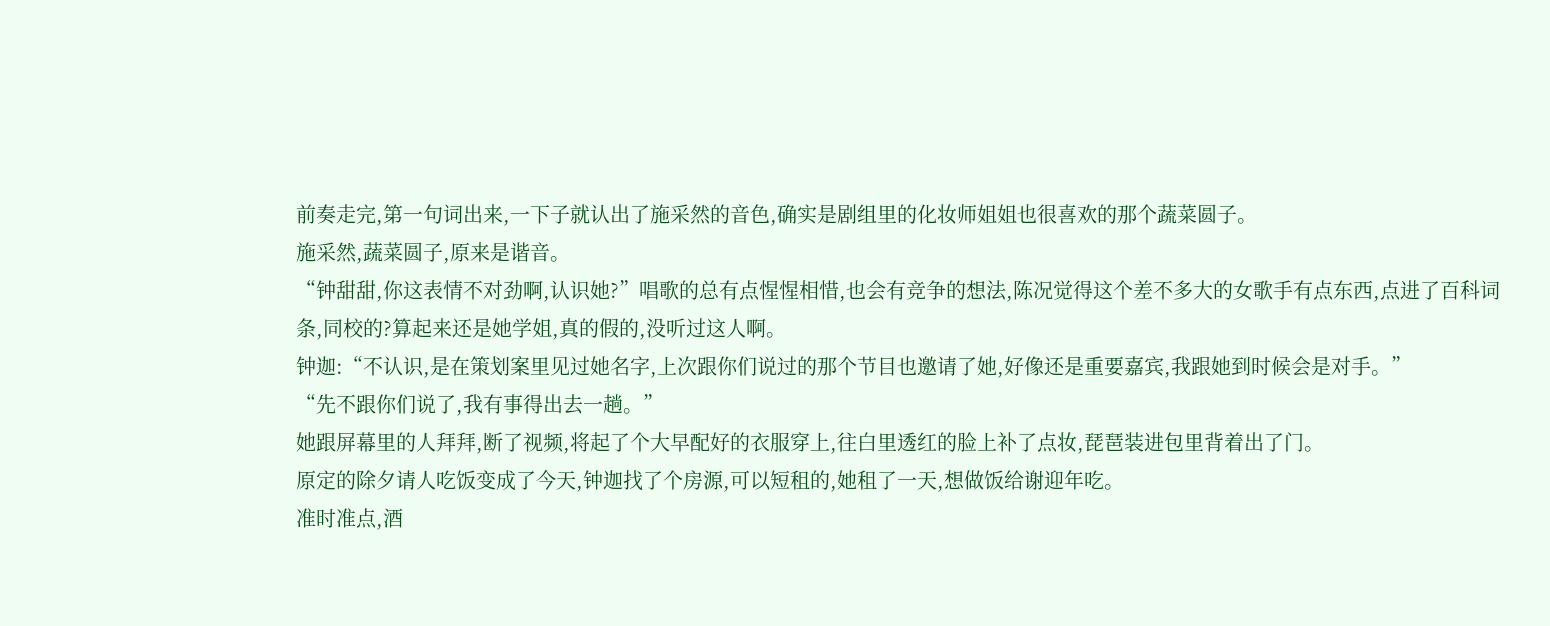前奏走完,第一句词出来,一下子就认出了施采然的音色,确实是剧组里的化妆师姐姐也很喜欢的那个蔬菜圆子。
施采然,蔬菜圆子,原来是谐音。
“钟甜甜,你这表情不对劲啊,认识她?”唱歌的总有点惺惺相惜,也会有竞争的想法,陈况觉得这个差不多大的女歌手有点东西,点进了百科词条,同校的?算起来还是她学姐,真的假的,没听过这人啊。
钟迦:“不认识,是在策划案里见过她名字,上次跟你们说过的那个节目也邀请了她,好像还是重要嘉宾,我跟她到时候会是对手。”
“先不跟你们说了,我有事得出去一趟。”
她跟屏幕里的人拜拜,断了视频,将起了个大早配好的衣服穿上,往白里透红的脸上补了点妆,琵琶装进包里背着出了门。
原定的除夕请人吃饭变成了今天,钟迦找了个房源,可以短租的,她租了一天,想做饭给谢迎年吃。
准时准点,酒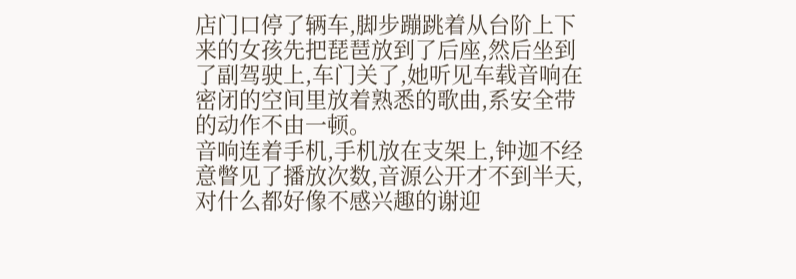店门口停了辆车,脚步蹦跳着从台阶上下来的女孩先把琵琶放到了后座,然后坐到了副驾驶上,车门关了,她听见车载音响在密闭的空间里放着熟悉的歌曲,系安全带的动作不由一顿。
音响连着手机,手机放在支架上,钟迦不经意瞥见了播放次数,音源公开才不到半天,对什么都好像不感兴趣的谢迎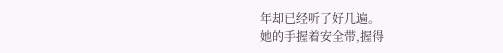年却已经听了好几遍。
她的手握着安全带,握得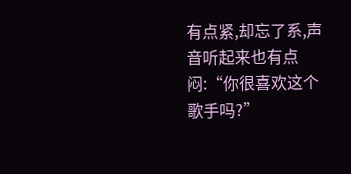有点紧,却忘了系,声音听起来也有点闷:“你很喜欢这个歌手吗?”